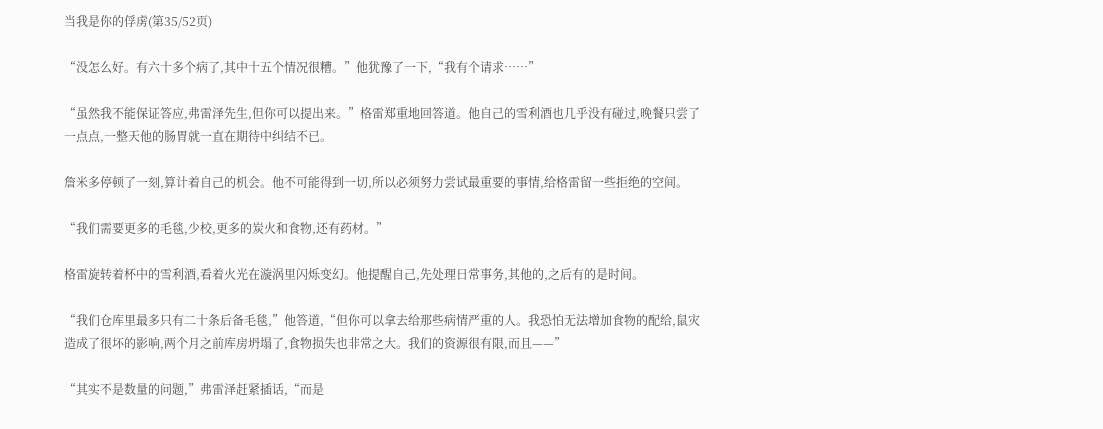当我是你的俘虏(第35/52页)

“没怎么好。有六十多个病了,其中十五个情况很糟。”他犹豫了一下,“我有个请求……”

“虽然我不能保证答应,弗雷泽先生,但你可以提出来。”格雷郑重地回答道。他自己的雪利酒也几乎没有碰过,晚餐只尝了一点点,一整天他的肠胃就一直在期待中纠结不已。

詹米多停顿了一刻,算计着自己的机会。他不可能得到一切,所以必须努力尝试最重要的事情,给格雷留一些拒绝的空间。

“我们需要更多的毛毯,少校,更多的炭火和食物,还有药材。”

格雷旋转着杯中的雪利酒,看着火光在漩涡里闪烁变幻。他提醒自己,先处理日常事务,其他的,之后有的是时间。

“我们仓库里最多只有二十条后备毛毯,”他答道,“但你可以拿去给那些病情严重的人。我恐怕无法增加食物的配给,鼠灾造成了很坏的影响,两个月之前库房坍塌了,食物损失也非常之大。我们的资源很有限,而且——”

“其实不是数量的问题,”弗雷泽赶紧插话,“而是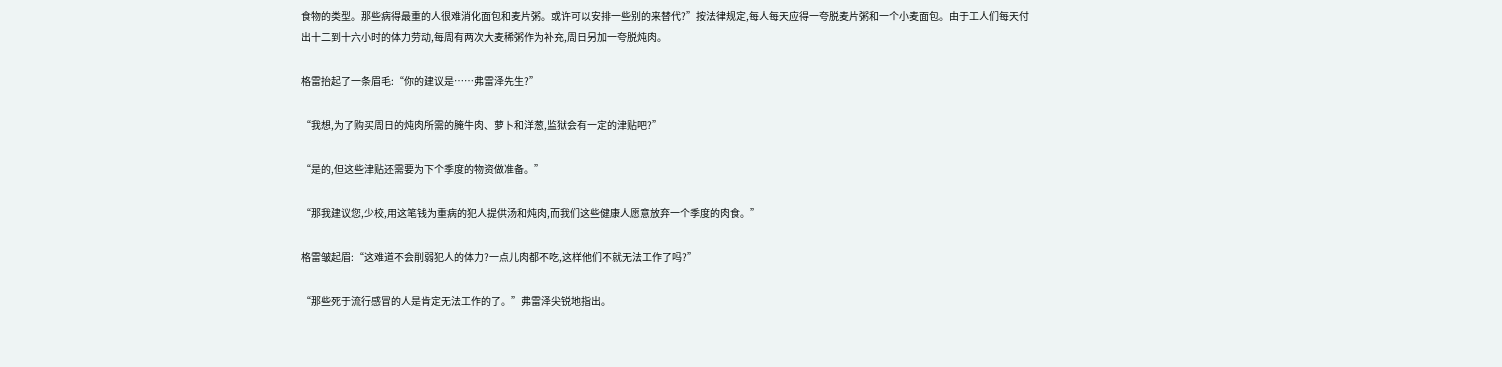食物的类型。那些病得最重的人很难消化面包和麦片粥。或许可以安排一些别的来替代?”按法律规定,每人每天应得一夸脱麦片粥和一个小麦面包。由于工人们每天付出十二到十六小时的体力劳动,每周有两次大麦稀粥作为补充,周日另加一夸脱炖肉。

格雷抬起了一条眉毛:“你的建议是……弗雷泽先生?”

“我想,为了购买周日的炖肉所需的腌牛肉、萝卜和洋葱,监狱会有一定的津贴吧?”

“是的,但这些津贴还需要为下个季度的物资做准备。”

“那我建议您,少校,用这笔钱为重病的犯人提供汤和炖肉,而我们这些健康人愿意放弃一个季度的肉食。”

格雷皱起眉:“这难道不会削弱犯人的体力?一点儿肉都不吃,这样他们不就无法工作了吗?”

“那些死于流行感冒的人是肯定无法工作的了。”弗雷泽尖锐地指出。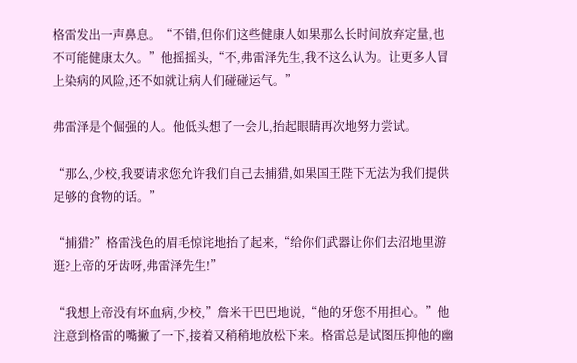格雷发出一声鼻息。“不错,但你们这些健康人如果那么长时间放弃定量,也不可能健康太久。”他摇摇头,“不,弗雷泽先生,我不这么认为。让更多人冒上染病的风险,还不如就让病人们碰碰运气。”

弗雷泽是个倔强的人。他低头想了一会儿,抬起眼睛再次地努力尝试。

“那么,少校,我要请求您允许我们自己去捕猎,如果国王陛下无法为我们提供足够的食物的话。”

“捕猎?”格雷浅色的眉毛惊诧地抬了起来,“给你们武器让你们去沼地里游逛?上帝的牙齿呀,弗雷泽先生!”

“我想上帝没有坏血病,少校,”詹米干巴巴地说,“他的牙您不用担心。”他注意到格雷的嘴撇了一下,接着又稍稍地放松下来。格雷总是试图压抑他的幽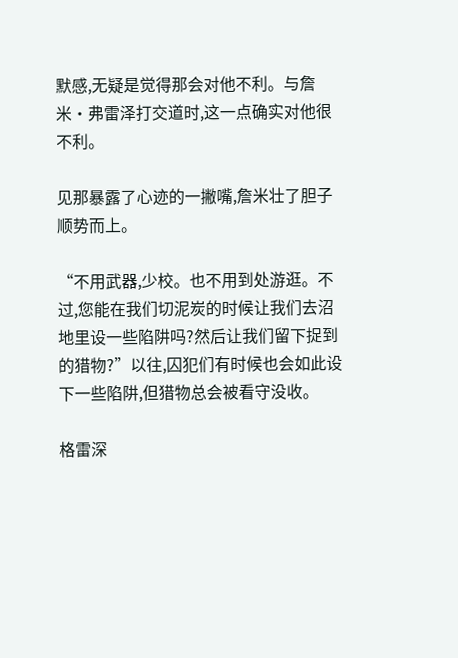默感,无疑是觉得那会对他不利。与詹米·弗雷泽打交道时,这一点确实对他很不利。

见那暴露了心迹的一撇嘴,詹米壮了胆子顺势而上。

“不用武器,少校。也不用到处游逛。不过,您能在我们切泥炭的时候让我们去沼地里设一些陷阱吗?然后让我们留下捉到的猎物?”以往,囚犯们有时候也会如此设下一些陷阱,但猎物总会被看守没收。

格雷深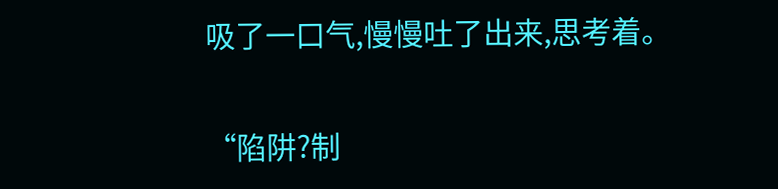吸了一口气,慢慢吐了出来,思考着。

“陷阱?制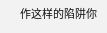作这样的陷阱你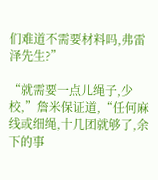们难道不需要材料吗,弗雷泽先生?”

“就需要一点儿绳子,少校,”詹米保证道,“任何麻线或细绳,十几团就够了,余下的事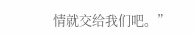情就交给我们吧。”